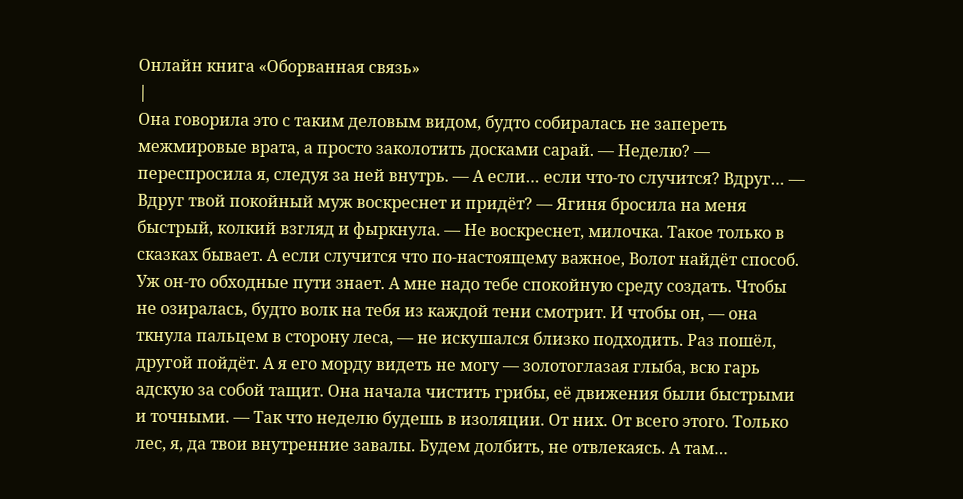Онлайн книга «Оборванная связь»
|
Она говорила это с таким деловым видом, будто собиралась не запереть межмировые врата, а просто заколотить досками сарай. — Неделю? — переспросила я, следуя за ней внутрь. — А если… если что-то случится? Вдруг… — Вдруг твой покойный муж воскреснет и придёт? — Ягиня бросила на меня быстрый, колкий взгляд и фыркнула. — Не воскреснет, милочка. Такое только в сказках бывает. А если случится что по-настоящему важное, Волот найдёт способ. Уж он-то обходные пути знает. А мне надо тебе спокойную среду создать. Чтобы не озиралась, будто волк на тебя из каждой тени смотрит. И чтобы он, — она ткнула пальцем в сторону леса, — не искушался близко подходить. Раз пошёл, другой пойдёт. А я его морду видеть не могу — золотоглазая глыба, всю гарь адскую за собой тащит. Она начала чистить грибы, её движения были быстрыми и точными. — Так что неделю будешь в изоляции. От них. От всего этого. Только лес, я, да твои внутренние завалы. Будем долбить, не отвлекаясь. А там…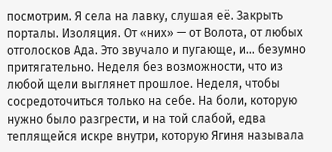посмотрим. Я села на лавку, слушая её. Закрыть порталы. Изоляция. От «них» — от Волота, от любых отголосков Ада. Это звучало и пугающе, и… безумно притягательно. Неделя без возможности, что из любой щели выглянет прошлое. Неделя, чтобы сосредоточиться только на себе. На боли, которую нужно было разгрести, и на той слабой, едва теплящейся искре внутри, которую Ягиня называла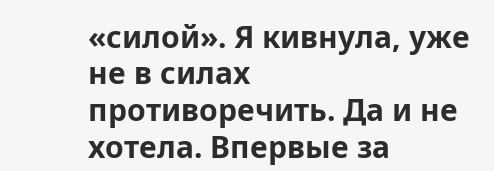«силой». Я кивнула, уже не в силах противоречить. Да и не хотела. Впервые за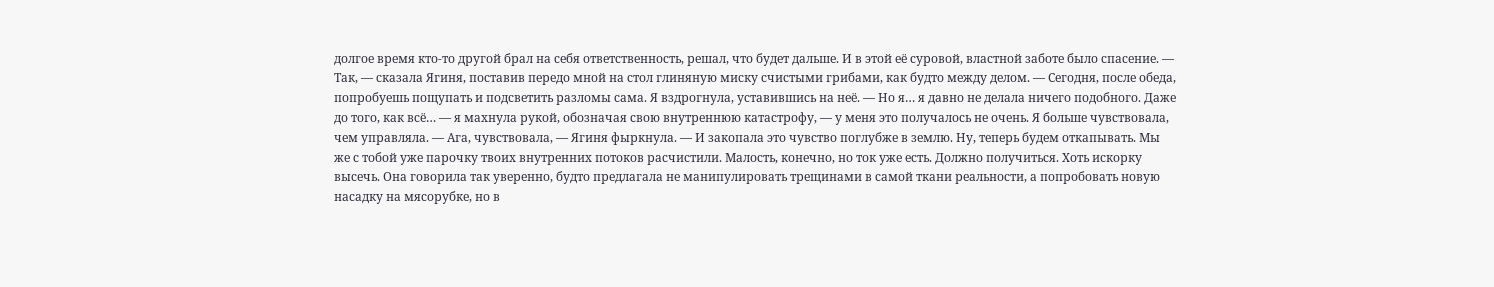долгое время кто-то другой брал на себя ответственность, решал, что будет дальше. И в этой её суровой, властной заботе было спасение. — Так, — сказала Ягиня, поставив передо мной на стол глиняную миску счистыми грибами, как будто между делом. — Сегодня, после обеда, попробуешь пощупать и подсветить разломы сама. Я вздрогнула, уставившись на неё. — Но я… я давно не делала ничего подобного. Даже до того, как всё… — я махнула рукой, обозначая свою внутреннюю катастрофу, — у меня это получалось не очень. Я больше чувствовала, чем управляла. — Ага, чувствовала, — Ягиня фыркнула. — И закопала это чувство поглубже в землю. Ну, теперь будем откапывать. Мы же с тобой уже парочку твоих внутренних потоков расчистили. Малость, конечно, но ток уже есть. Должно получиться. Хоть искорку высечь. Она говорила так уверенно, будто предлагала не манипулировать трещинами в самой ткани реальности, а попробовать новую насадку на мясорубке, но в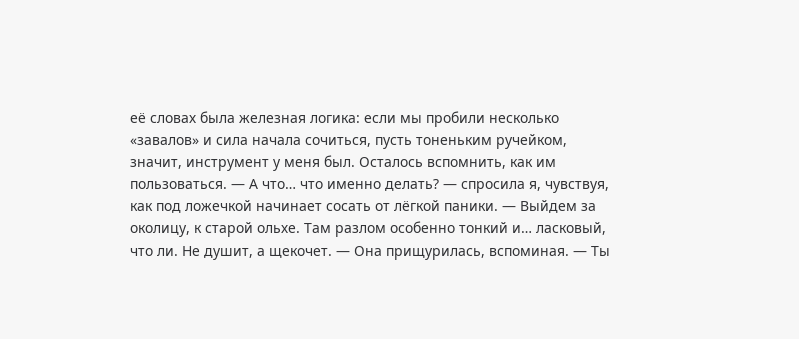её словах была железная логика: если мы пробили несколько «завалов» и сила начала сочиться, пусть тоненьким ручейком, значит, инструмент у меня был. Осталось вспомнить, как им пользоваться. — А что… что именно делать? — спросила я, чувствуя, как под ложечкой начинает сосать от лёгкой паники. — Выйдем за околицу, к старой ольхе. Там разлом особенно тонкий и… ласковый, что ли. Не душит, а щекочет. — Она прищурилась, вспоминая. — Ты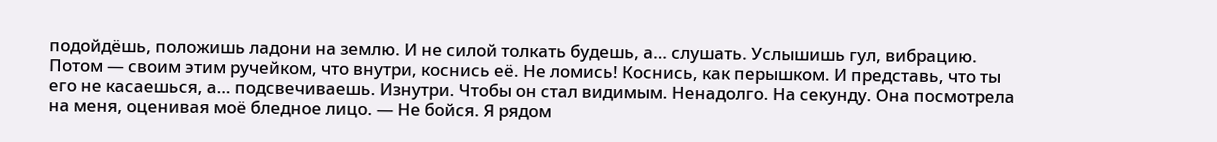подойдёшь, положишь ладони на землю. И не силой толкать будешь, а… слушать. Услышишь гул, вибрацию. Потом — своим этим ручейком, что внутри, коснись её. Не ломись! Коснись, как перышком. И представь, что ты его не касаешься, а… подсвечиваешь. Изнутри. Чтобы он стал видимым. Ненадолго. На секунду. Она посмотрела на меня, оценивая моё бледное лицо. — Не бойся. Я рядом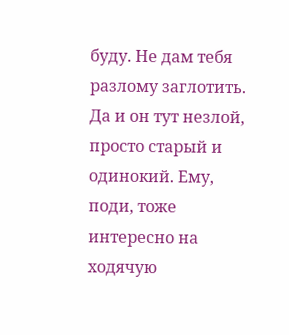буду. Не дам тебя разлому заглотить. Да и он тут незлой, просто старый и одинокий. Ему, поди, тоже интересно на ходячую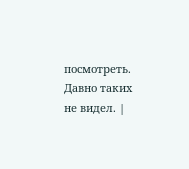посмотреть. Давно таких не видел. |